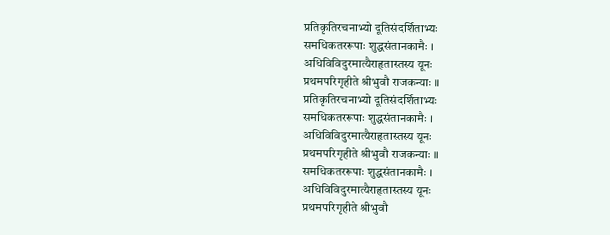प्रतिकृतिरचनाभ्यो दूतिसंदर्शिताभ्यः
समधिकतररूपाः शुद्धसंतानकामैः ।
अधिविविदुरमात्यैराहृतास्तस्य यूनः
प्रथमपरिगृहीते श्रीभुवौ राजकन्याः ॥
प्रतिकृतिरचनाभ्यो दूतिसंदर्शिताभ्यः
समधिकतररूपाः शुद्धसंतानकामैः ।
अधिविविदुरमात्यैराहृतास्तस्य यूनः
प्रथमपरिगृहीते श्रीभुवौ राजकन्याः ॥
समधिकतररूपाः शुद्धसंतानकामैः ।
अधिविविदुरमात्यैराहृतास्तस्य यूनः
प्रथमपरिगृहीते श्रीभुवौ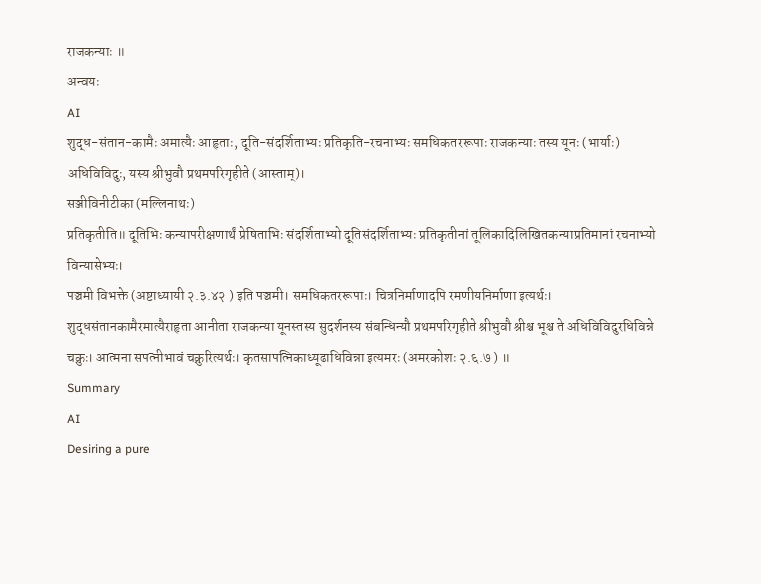राजकन्याः ॥
अन्वयः
AI
शुद्ध-संतान-कामैः अमात्यैः आहृताः, दूति-संदर्शिताभ्यः प्रतिकृति-रचनाभ्यः समधिकतररूपाः राजकन्याः तस्य यूनः (भार्याः) अधिविविदुः, यस्य श्रीभुवौ प्रथमपरिगृहीते (आस्ताम्)।
सञ्जीविनीटीका (मल्लिनाथः)
प्रतिकृतीति॥ दूतिभिः कन्यापरीक्षणार्थं प्रेषिताभिः संदर्शिताभ्यो दूतिसंदर्शिताभ्यः प्रतिकृतीनां तूलिकादिलिखितकन्याप्रतिमानां रचनाभ्यो विन्यासेभ्यः।
पञ्चमी विभक्ते (अष्टाध्यायी २.३.४२ ) इति पञ्चमी। समधिकतररूपाः। चित्रनिर्माणादपि रमणीयनिर्माणा इत्यर्थः। शुद्धसंतानकामैरमात्यैराहृता आनीता राजकन्या यूनस्तस्य सुदर्शनस्य संबन्धिन्यौ प्रथमपरिगृहीते श्रीभुवौ श्रीश्च भूश्च ते अधिविविदुरधिविन्ने चक्रुः। आत्मना सपत्नीभावं चक्रुरित्यर्थः। कृतसापत्निकाध्यूढाधिविन्ना इत्यमरः (अमरकोशः २.६.७ ) ॥
Summary
AI
Desiring a pure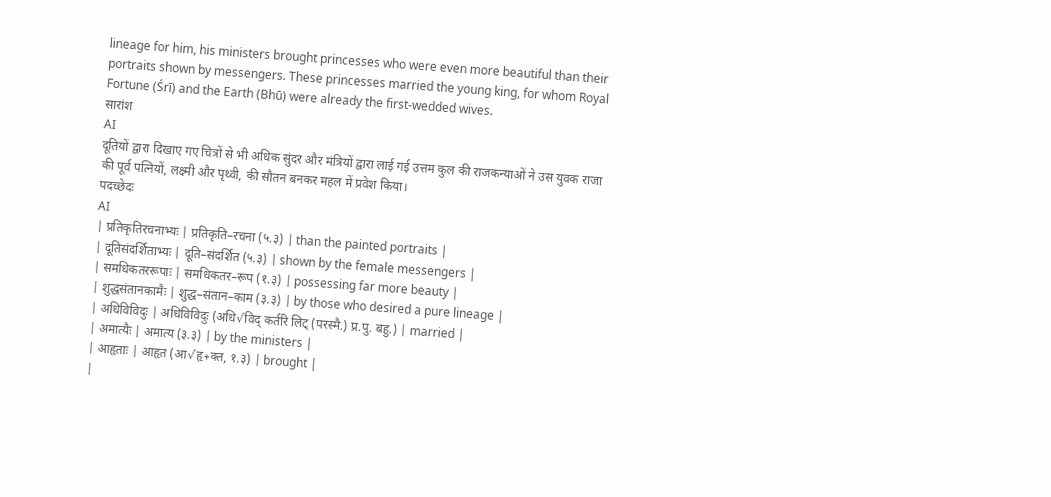lineage for him, his ministers brought princesses who were even more beautiful than their portraits shown by messengers. These princesses married the young king, for whom Royal Fortune (Śrī) and the Earth (Bhū) were already the first-wedded wives.
सारांश
AI
दूतियों द्वारा दिखाए गए चित्रों से भी अधिक सुंदर और मंत्रियों द्वारा लाई गई उत्तम कुल की राजकन्याओं ने उस युवक राजा की पूर्व पत्नियों, लक्ष्मी और पृथ्वी, की सौतन बनकर महल में प्रवेश किया।
पदच्छेदः
AI
| प्रतिकृतिरचनाभ्यः | प्रतिकृति–रचना (५.३) | than the painted portraits |
| दूतिसंदर्शिताभ्यः | दूति–संदर्शित (५.३) | shown by the female messengers |
| समधिकतररूपाः | समधिकतर–रूप (१.३) | possessing far more beauty |
| शुद्धसंतानकामैः | शुद्ध–संतान–काम (३.३) | by those who desired a pure lineage |
| अधिविविदुः | अधिविविदुः (अधि√विद् कर्तरि लिट् (परस्मै.) प्र.पु. बहु.) | married |
| अमात्यैः | अमात्य (३.३) | by the ministers |
| आहृताः | आहृत (आ√हृ+क्त, १.३) | brought |
|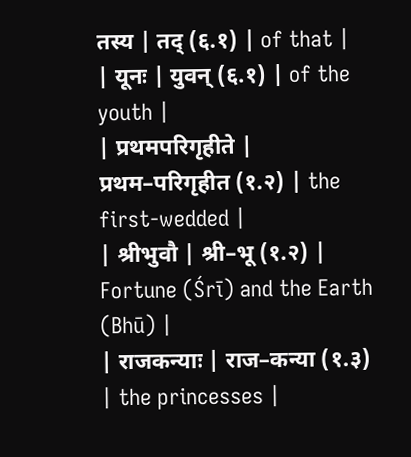तस्य | तद् (६.१) | of that |
| यूनः | युवन् (६.१) | of the youth |
| प्रथमपरिगृहीते | प्रथम–परिगृहीत (१.२) | the first-wedded |
| श्रीभुवौ | श्री–भू (१.२) | Fortune (Śrī) and the Earth (Bhū) |
| राजकन्याः | राज–कन्या (१.३) | the princesses |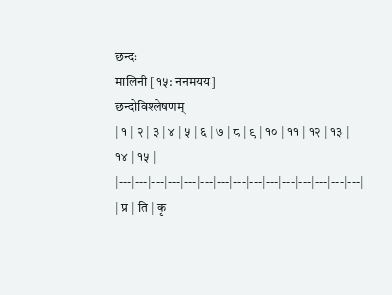छन्दः
मालिनी [१५: ननमयय]
छन्दोविश्लेषणम्
| १ | २ | ३ | ४ | ५ | ६ | ७ | ८ | ९ | १० | ११ | १२ | १३ | १४ | १५ |
|---|---|---|---|---|---|---|---|---|---|---|---|---|---|---|
| प्र | ति | कृ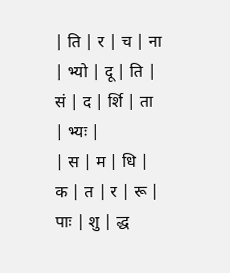| ति | र | च | ना | भ्यो | दू | ति | सं | द | र्शि | ता | भ्यः |
| स | म | धि | क | त | र | रू | पाः | शु | द्ध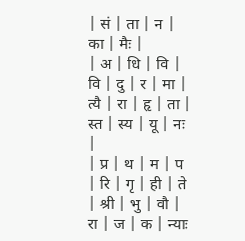| सं | ता | न | का | मैः |
| अ | धि | वि | वि | दु | र | मा | त्यै | रा | हृ | ता | स्त | स्य | यू | नः |
| प्र | थ | म | प | रि | गृ | ही | ते | श्री | भु | वौ | रा | ज | क | न्याः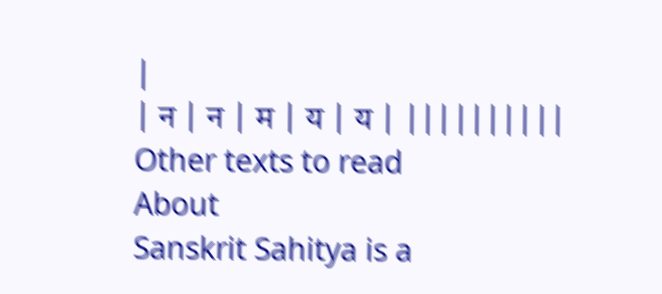|
| न | न | म | य | य | ||||||||||
Other texts to read
About
Sanskrit Sahitya is a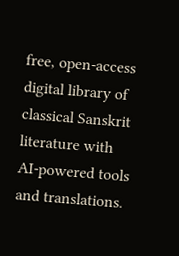free, open-access digital library of classical Sanskrit literature with AI-powered tools and translations.